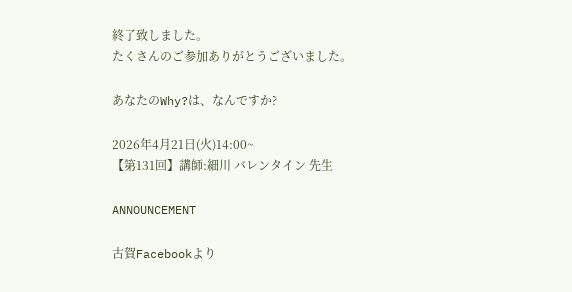終了致しました。
たくさんのご参加ありがとうございました。

あなたのWhy?は、なんですか?

2026年4月21日(火)14:00~
【第131回】講師:細川 バレンタイン 先生

ANNOUNCEMENT

古賀Facebookより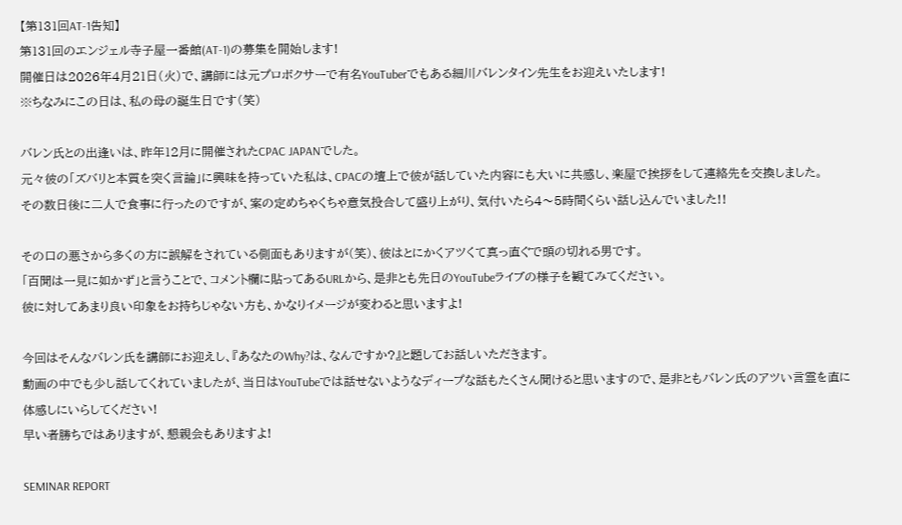【第131回AT-1告知】
第131回のエンジェル寺子屋一番館(AT-1)の募集を開始します!
開催日は2026年4月21日(火)で、講師には元プロボクサーで有名YouTuberでもある細川バレンタイン先生をお迎えいたします!
※ちなみにこの日は、私の母の誕生日です(笑)

バレン氏との出逢いは、昨年12月に開催されたCPAC JAPANでした。
元々彼の「ズバリと本質を突く言論」に興味を持っていた私は、CPACの壇上で彼が話していた内容にも大いに共感し、楽屋で挨拶をして連絡先を交換しました。
その数日後に二人で食事に行ったのですが、案の定めちゃくちゃ意気投合して盛り上がり、気付いたら4〜5時間くらい話し込んでいました!!

その口の悪さから多くの方に誤解をされている側面もありますが(笑)、彼はとにかくアツくて真っ直ぐで頭の切れる男です。
「百聞は一見に如かず」と言うことで、コメント欄に貼ってあるURLから、是非とも先日のYouTubeライブの様子を観てみてください。
彼に対してあまり良い印象をお持ちじゃない方も、かなりイメージが変わると思いますよ!

今回はそんなバレン氏を講師にお迎えし、『あなたのWhy?は、なんですか?』と題してお話しいただきます。
動画の中でも少し話してくれていましたが、当日はYouTubeでは話せないようなディープな話もたくさん聞けると思いますので、是非ともバレン氏のアツい言霊を直に体感しにいらしてください!
早い者勝ちではありますが、懇親会もありますよ!

SEMINAR REPORT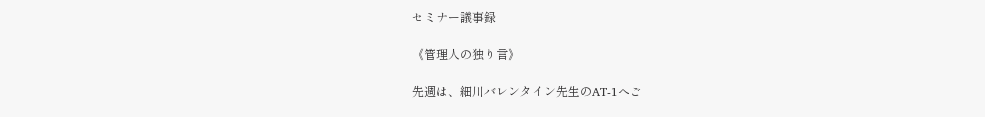セミナー議事録

《管理人の独り言》

先週は、細川バレンタイン先生のAT-1へご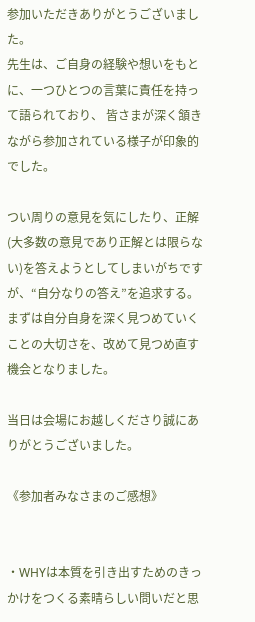参加いただきありがとうございました。
先生は、ご自身の経験や想いをもとに、一つひとつの言葉に責任を持って語られており、 皆さまが深く頷きながら参加されている様子が印象的でした。

つい周りの意見を気にしたり、正解(大多数の意見であり正解とは限らない)を答えようとしてしまいがちですが、“自分なりの答え”を追求する。
まずは自分自身を深く見つめていくことの大切さを、改めて見つめ直す機会となりました。

当日は会場にお越しくださり誠にありがとうございました。

《参加者みなさまのご感想》


・WHYは本質を引き出すためのきっかけをつくる素晴らしい問いだと思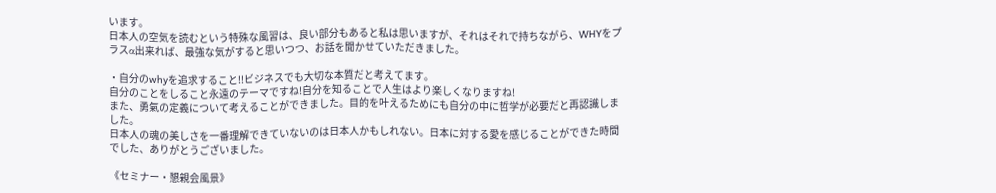います。
日本人の空気を読むという特殊な風習は、良い部分もあると私は思いますが、それはそれで持ちながら、WHYをプラスα出来れば、最強な気がすると思いつつ、お話を聞かせていただきました。

・自分のwhyを追求すること!!ビジネスでも大切な本質だと考えてます。
自分のことをしること永遠のテーマですね!自分を知ることで人生はより楽しくなりますね!
また、勇氣の定義について考えることができました。目的を叶えるためにも自分の中に哲学が必要だと再認識しました。
日本人の魂の美しさを一番理解できていないのは日本人かもしれない。日本に対する愛を感じることができた時間でした、ありがとうございました。

《セミナー・懇親会風景》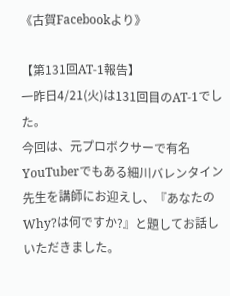《古賀Facebookより》

【第131回AT-1報告】
一昨日4/21(火)は131回目のAT-1でした。
今回は、元プロボクサーで有名YouTuberでもある細川バレンタイン先生を講師にお迎えし、『あなたのWhy?は何ですか?』と題してお話しいただきました。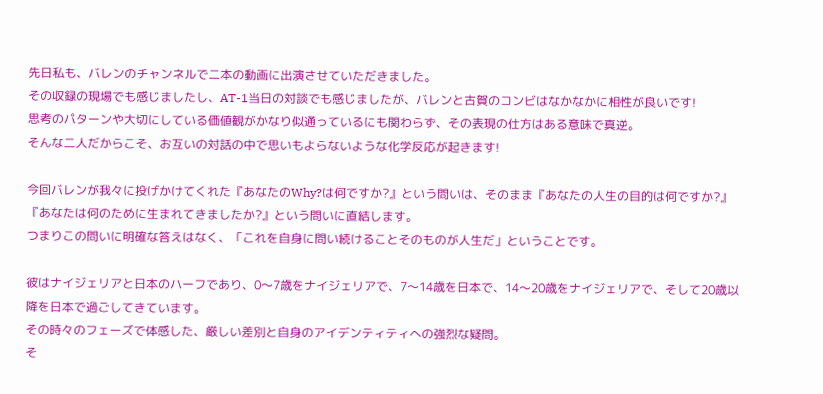先日私も、バレンのチャンネルで二本の動画に出演させていただきました。
その収録の現場でも感じましたし、AT-1当日の対談でも感じましたが、バレンと古賀のコンビはなかなかに相性が良いです!
思考のパターンや大切にしている価値観がかなり似通っているにも関わらず、その表現の仕方はある意味で真逆。
そんな二人だからこそ、お互いの対話の中で思いもよらないような化学反応が起きます!

今回バレンが我々に投げかけてくれた『あなたのWhy?は何ですか?』という問いは、そのまま『あなたの人生の目的は何ですか?』『あなたは何のために生まれてきましたか?』という問いに直結します。
つまりこの問いに明確な答えはなく、「これを自身に問い続けることそのものが人生だ」ということです。

彼はナイジェリアと日本のハーフであり、0〜7歳をナイジェリアで、7〜14歳を日本で、14〜20歳をナイジェリアで、そして20歳以降を日本で過ごしてきています。
その時々のフェーズで体感した、厳しい差別と自身のアイデンティティへの強烈な疑問。
そ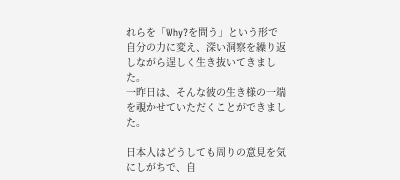れらを「Why?を問う」という形で自分の力に変え、深い洞察を繰り返しながら逞しく生き抜いてきました。
一昨日は、そんな彼の生き様の一端を覗かせていただくことができました。

日本人はどうしても周りの意見を気にしがちで、自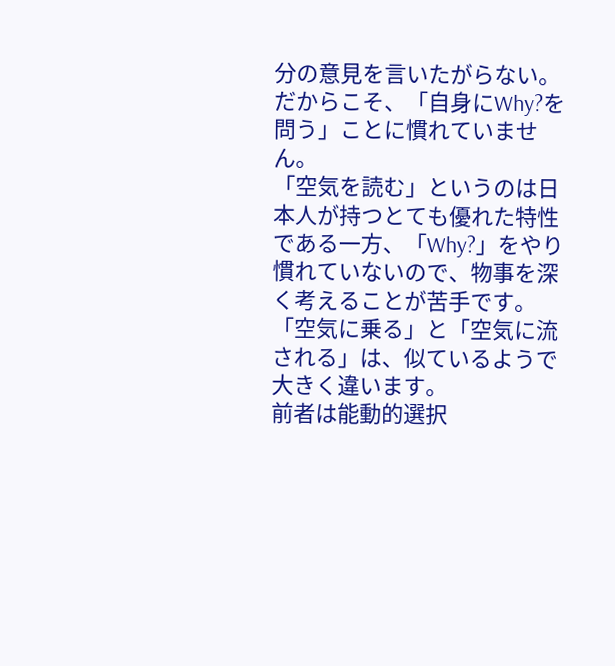分の意見を言いたがらない。
だからこそ、「自身にWhy?を問う」ことに慣れていません。
「空気を読む」というのは日本人が持つとても優れた特性である一方、「Why?」をやり慣れていないので、物事を深く考えることが苦手です。
「空気に乗る」と「空気に流される」は、似ているようで大きく違います。
前者は能動的選択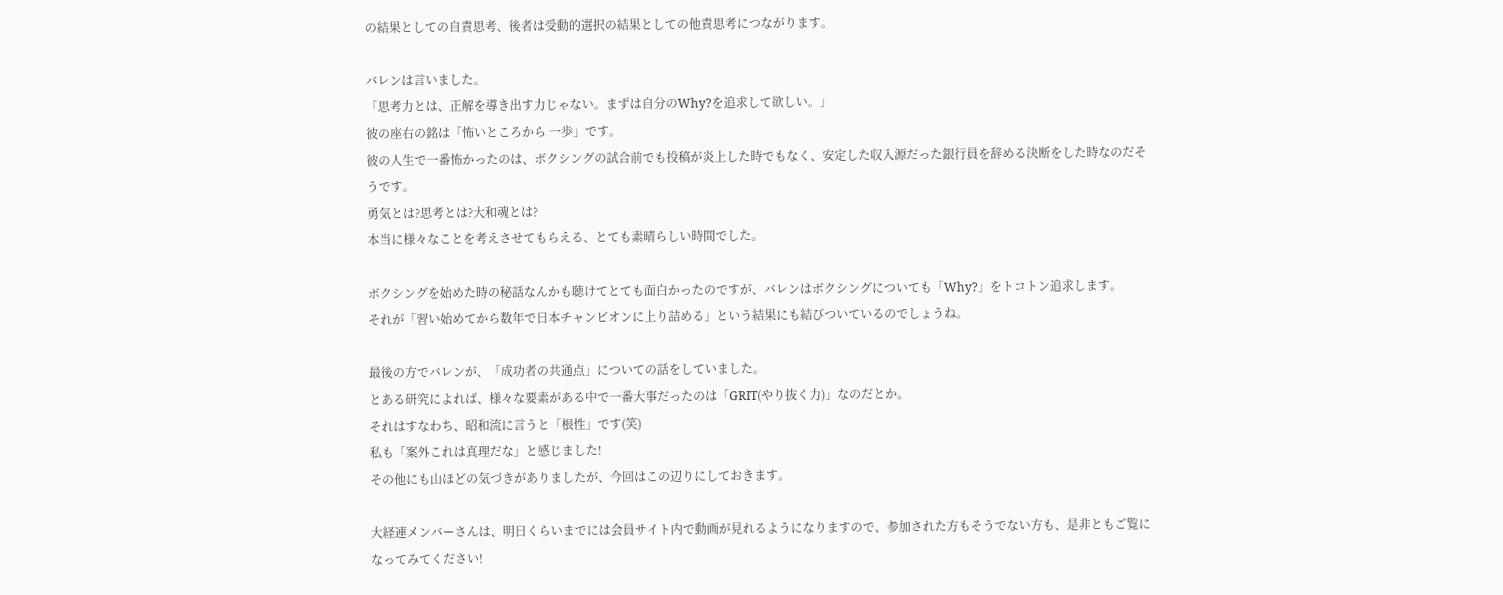の結果としての自責思考、後者は受動的選択の結果としての他責思考につながります。

バレンは言いました。
「思考力とは、正解を導き出す力じゃない。まずは自分のWhy?を追求して欲しい。」
彼の座右の銘は「怖いところから 一歩」です。
彼の人生で一番怖かったのは、ボクシングの試合前でも投稿が炎上した時でもなく、安定した収入源だった銀行員を辞める決断をした時なのだそうです。
勇気とは?思考とは?大和魂とは?
本当に様々なことを考えさせてもらえる、とても素晴らしい時間でした。

ボクシングを始めた時の秘話なんかも聴けてとても面白かったのですが、バレンはボクシングについても「Why?」をトコトン追求します。
それが「習い始めてから数年で日本チャンピオンに上り詰める」という結果にも結びついているのでしょうね。

最後の方でバレンが、「成功者の共通点」についての話をしていました。
とある研究によれば、様々な要素がある中で一番大事だったのは「GRIT(やり抜く力)」なのだとか。
それはすなわち、昭和流に言うと「根性」です(笑)
私も「案外これは真理だな」と感じました!
その他にも山ほどの気づきがありましたが、今回はこの辺りにしておきます。

大経連メンバーさんは、明日くらいまでには会員サイト内で動画が見れるようになりますので、参加された方もそうでない方も、是非ともご覧になってみてください!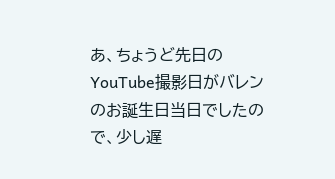あ、ちょうど先日のYouTube撮影日がバレンのお誕生日当日でしたので、少し遅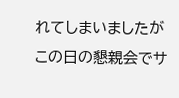れてしまいましたがこの日の懇親会でサ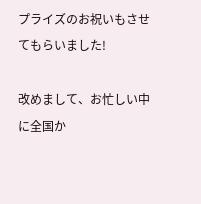プライズのお祝いもさせてもらいました!

改めまして、お忙しい中に全国か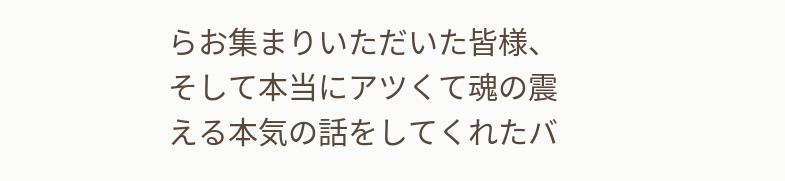らお集まりいただいた皆様、そして本当にアツくて魂の震える本気の話をしてくれたバ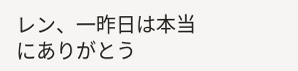レン、一昨日は本当にありがとう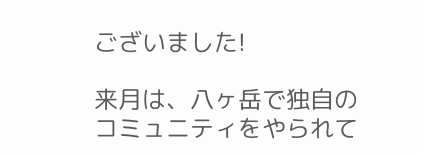ございました!

来月は、八ヶ岳で独自のコミュニティをやられて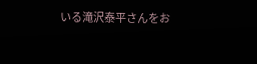いる滝沢泰平さんをお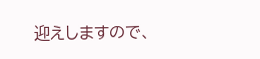迎えしますので、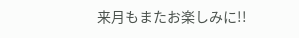来月もまたお楽しみに!!